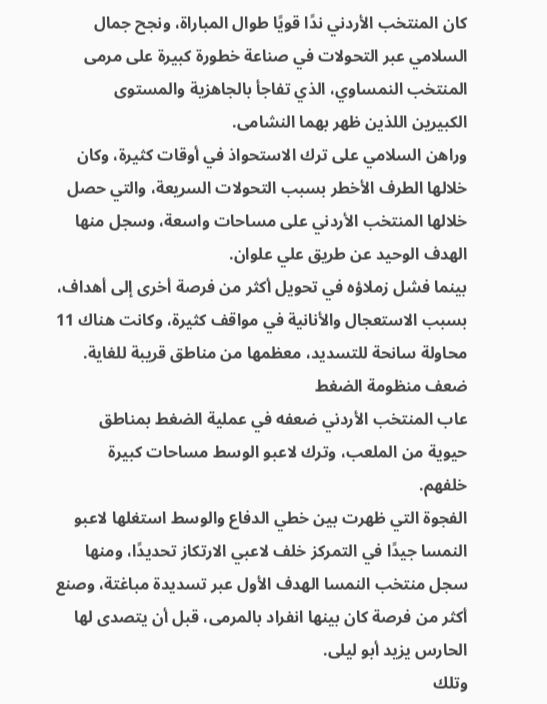كان المنتخب الأردني ندًا قويًا طوال المباراة، ونجح جمال السلامي عبر التحولات في صناعة خطورة كبيرة على مرمى المنتخب النمساوي، الذي تفاجأ بالجاهزية والمستوى الكبيرين اللذين ظهر بهما النشامى.
وراهن السلامي على ترك الاستحواذ في أوقات كثيرة، وكان خلالها الطرف الأخطر بسبب التحولات السريعة، والتي حصل خلالها المنتخب الأردني على مساحات واسعة، وسجل منها الهدف الوحيد عن طريق علي علوان.
بينما فشل زملاؤه في تحويل أكثر من فرصة أخرى إلى أهداف، بسبب الاستعجال والأنانية في مواقف كثيرة، وكانت هناك 11 محاولة سانحة للتسديد، معظمها من مناطق قريبة للغاية.
ضعف منظومة الضغط
عاب المنتخب الأردني ضعفه في عملية الضغط بمناطق حيوية من الملعب، وترك لاعبو الوسط مساحات كبيرة خلفهم.
الفجوة التي ظهرت بين خطي الدفاع والوسط استغلها لاعبو النمسا جيدًا في التمركز خلف لاعبي الارتكاز تحديدًا، ومنها سجل منتخب النمسا الهدف الأول عبر تسديدة مباغتة، وصنع أكثر من فرصة كان بينها انفراد بالمرمى، قبل أن يتصدى لها الحارس يزيد أبو ليلى.
وتلك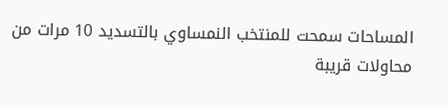المساحات سمحت للمنتخب النمساوي بالتسديد 10 مرات من محاولات قريبة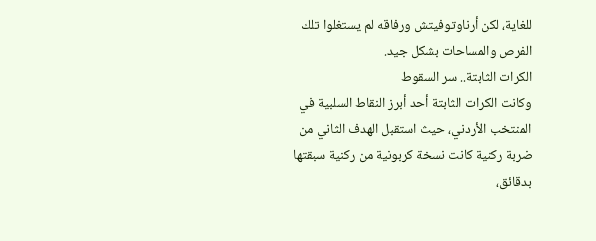للغاية، لكن أرناوتوفيتش ورفاقه لم يستغلوا تلك الفرص والمساحات بشكل جيد.
الكرات الثابتة.. سر السقوط
وكانت الكرات الثابتة أحد أبرز النقاط السلبية في المنتخب الأردني، حيث استقبل الهدف الثاني من ضربة ركنية كانت نسخة كربونية من ركنية سبقتها بدقائق،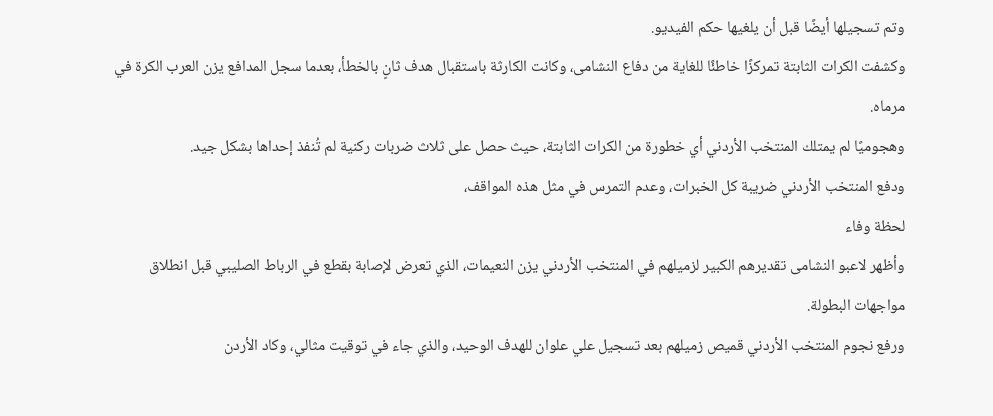وتم تسجيلها أيضًا قبل أن يلغيها حكم الفيديو.
وكشفت الكرات الثابتة تمركزًا خاطئًا للغاية من دفاع النشامى، وكانت الكارثة باستقبال هدف ثانٍ بالخطأ، بعدما سجل المدافع يزن العرب الكرة في مرماه.
وهجوميًا لم يمتلك المنتخب الأردني أي خطورة من الكرات الثابتة، حيث حصل على ثلاث ضربات ركنية لم تُنفذ إحداها بشكل جيد.
ودفع المنتخب الأردني ضريبة كل الخبرات، وعدم التمرس في مثل هذه المواقف،
لحظة وفاء
وأظهر لاعبو النشامى تقديرهم الكبير لزميلهم في المنتخب الأردني يزن النعيمات، الذي تعرض لإصابة بقطع في الرباط الصليبي قبل انطلاق مواجهات البطولة.
ورفع نجوم المنتخب الأردني قميص زميلهم بعد تسجيل علي علوان للهدف الوحيد، والذي جاء في توقيت مثالي، وكاد الأردن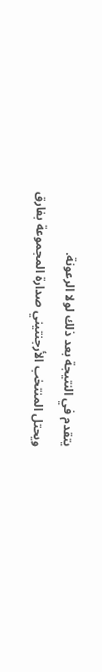يتقدم في النتيجة بعد ذلك لولا الرعونة.
ويحتل المنتخب الأرجنتيني صدارة المجموعة بفارق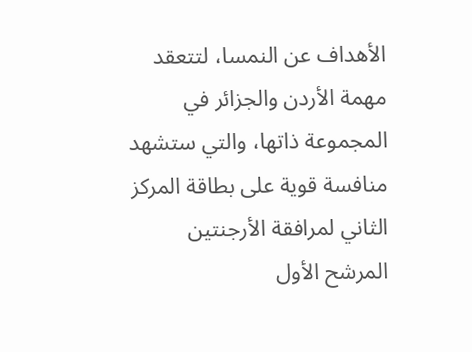الأهداف عن النمسا، لتتعقد مهمة الأردن والجزائر في المجموعة ذاتها، والتي ستشهد منافسة قوية على بطاقة المركز الثاني لمرافقة الأرجنتين المرشح الأول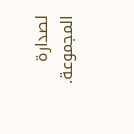لصدارة المجموعة.